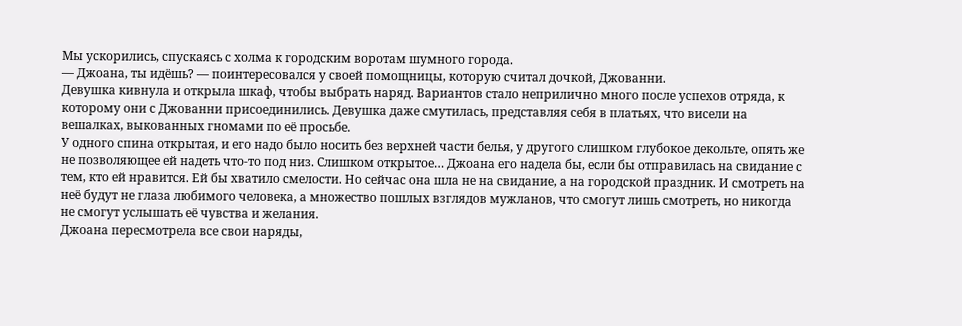Мы ускорились, спускаясь с холма к городским воротам шумного города.
— Джоана, ты идёшь? — поинтересовался у своей помощницы, которую считал дочкой, Джованни.
Девушка кивнула и открыла шкаф, чтобы выбрать наряд. Вариантов стало неприлично много после успехов отряда, к которому они с Джованни присоединились. Девушка даже смутилась, представляя себя в платьях, что висели на вешалках, выкованных гномами по её просьбе.
У одного спина открытая, и его надо было носить без верхней части белья, у другого слишком глубокое декольте, опять же не позволяющее ей надеть что-то под низ. Слишком открытое… Джоана его надела бы, если бы отправилась на свидание с тем, кто ей нравится. Ей бы хватило смелости. Но сейчас она шла не на свидание, а на городской праздник. И смотреть на неё будут не глаза любимого человека, а множество пошлых взглядов мужланов, что смогут лишь смотреть, но никогда не смогут услышать её чувства и желания.
Джоана пересмотрела все свои наряды,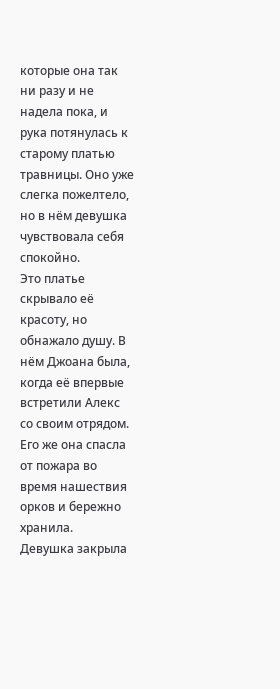которые она так ни разу и не надела пока, и рука потянулась к старому платью травницы. Оно уже слегка пожелтело, но в нём девушка чувствовала себя спокойно.
Это платье скрывало её красоту, но обнажало душу. В нём Джоана была, когда её впервые встретили Алекс со своим отрядом. Его же она спасла от пожара во время нашествия орков и бережно хранила.
Девушка закрыла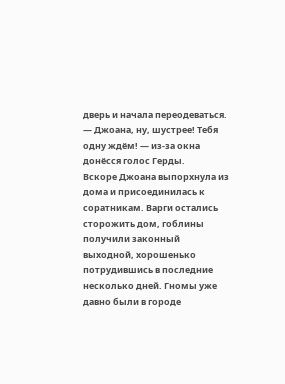дверь и начала переодеваться.
— Джоана, ну, шустрее! Тебя одну ждём! — из-за окна донёсся голос Герды.
Вскоре Джоана выпорхнула из дома и присоединилась к соратникам. Варги остались сторожить дом, гоблины получили законный выходной, хорошенько потрудившись в последние несколько дней. Гномы уже давно были в городе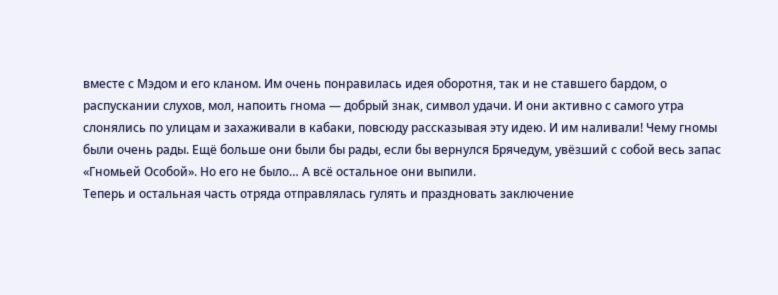вместе с Мэдом и его кланом. Им очень понравилась идея оборотня, так и не ставшего бардом, о распускании слухов, мол, напоить гнома — добрый знак, символ удачи. И они активно с самого утра слонялись по улицам и захаживали в кабаки, повсюду рассказывая эту идею. И им наливали! Чему гномы были очень рады. Ещё больше они были бы рады, если бы вернулся Брячедум, увёзший с собой весь запас «Гномьей Особой». Но его не было… А всё остальное они выпили.
Теперь и остальная часть отряда отправлялась гулять и праздновать заключение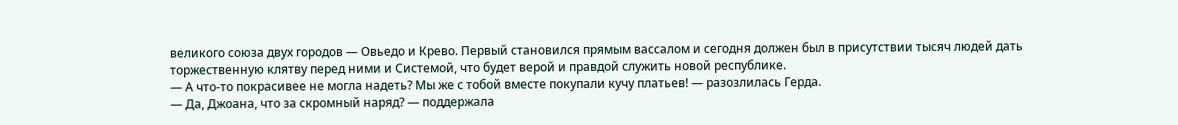великого союза двух городов — Овьедо и Крево. Первый становился прямым вассалом и сегодня должен был в присутствии тысяч людей дать торжественную клятву перед ними и Системой, что будет верой и правдой служить новой республике.
— А что-то покрасивее не могла надеть? Мы же с тобой вместе покупали кучу платьев! — разозлилась Герда.
— Да, Джоана, что за скромный наряд? — поддержала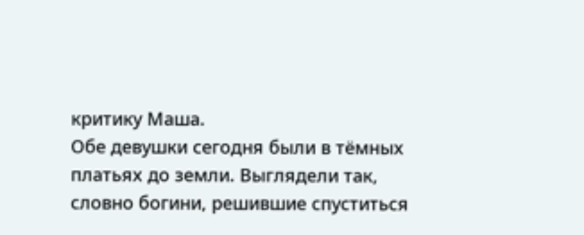критику Маша.
Обе девушки сегодня были в тёмных платьях до земли. Выглядели так, словно богини, решившие спуститься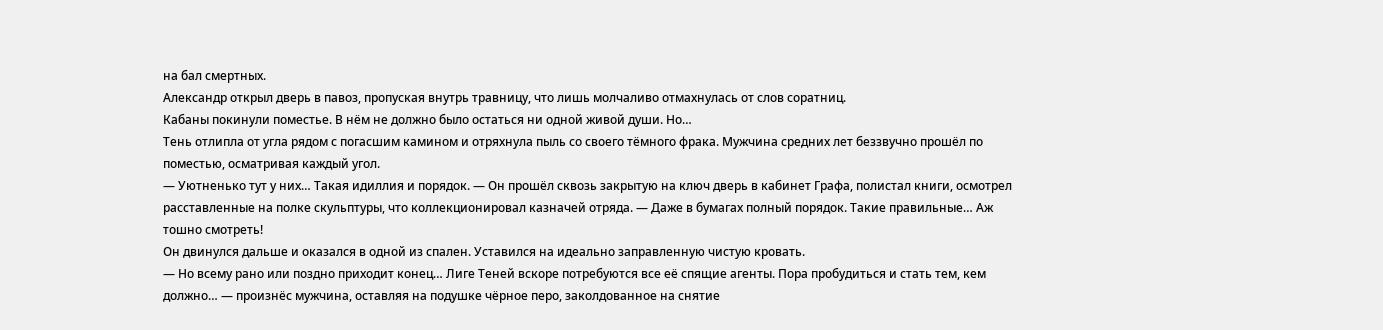на бал смертных.
Александр открыл дверь в павоз, пропуская внутрь травницу, что лишь молчаливо отмахнулась от слов соратниц.
Кабаны покинули поместье. В нём не должно было остаться ни одной живой души. Но…
Тень отлипла от угла рядом с погасшим камином и отряхнула пыль со своего тёмного фрака. Мужчина средних лет беззвучно прошёл по поместью, осматривая каждый угол.
— Уютненько тут у них… Такая идиллия и порядок. — Он прошёл сквозь закрытую на ключ дверь в кабинет Графа, полистал книги, осмотрел расставленные на полке скульптуры, что коллекционировал казначей отряда. — Даже в бумагах полный порядок. Такие правильные… Аж тошно смотреть!
Он двинулся дальше и оказался в одной из спален. Уставился на идеально заправленную чистую кровать.
— Но всему рано или поздно приходит конец… Лиге Теней вскоре потребуются все её спящие агенты. Пора пробудиться и стать тем, кем должно… — произнёс мужчина, оставляя на подушке чёрное перо, заколдованное на снятие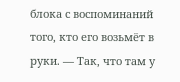блока с воспоминаний того, кто его возьмёт в руки. — Так, что там у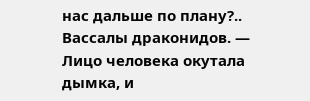нас дальше по плану?.. Вассалы драконидов. — Лицо человека окутала дымка, и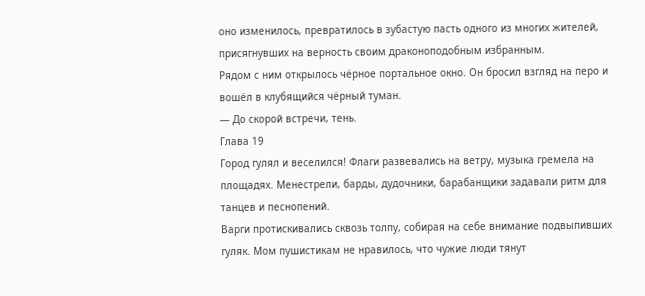оно изменилось, превратилось в зубастую пасть одного из многих жителей, присягнувших на верность своим драконоподобным избранным.
Рядом с ним открылось чёрное портальное окно. Он бросил взгляд на перо и вошёл в клубящийся чёрный туман.
— До скорой встречи, тень.
Глава 19
Город гулял и веселился! Флаги развевались на ветру, музыка гремела на площадях. Менестрели, барды, дудочники, барабанщики задавали ритм для танцев и песнопений.
Варги протискивались сквозь толпу, собирая на себе внимание подвыпивших гуляк. Мом пушистикам не нравилось, что чужие люди тянут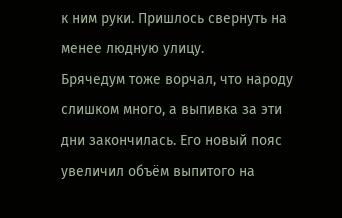к ним руки. Пришлось свернуть на менее людную улицу.
Брячедум тоже ворчал, что народу слишком много, а выпивка за эти дни закончилась. Его новый пояс увеличил объём выпитого на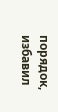порядок, избавил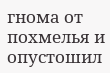гнома от похмелья и опустошил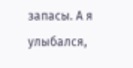запасы. А я улыбался,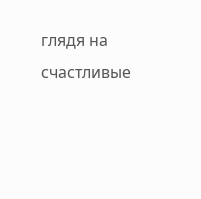глядя на счастливые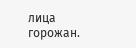лица горожан.